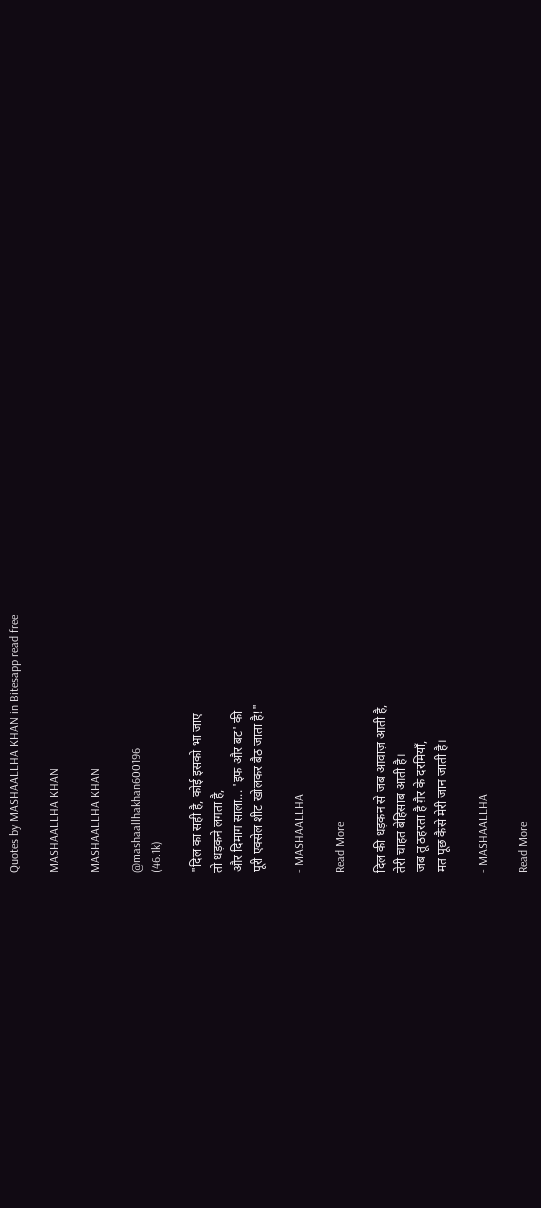Quotes by MASHAALLHA KHAN in Bitesapp read free

MASHAALLHA KHAN

MASHAALLHA KHAN

@mashaallhakhan600196
(46.1k)

"दिल का सही है, कोई इसको भा जाए
तो धड़कने लगता है,
और दिमाग साला... 'इफ और बट' की
पूरी एक्सेल शीट खोलकर बैठ जाता है!"

- MASHAALLHA

Read More

दिल की धड़कन से जब आवाज़ आती है,
तेरी चाहत बेहिसाब आती है।
जब तू ठहरता है ग़ैर के दरमियाँ,
मत पूछ कैसे मेरी जान जाती है।

- MASHAALLHA

Read More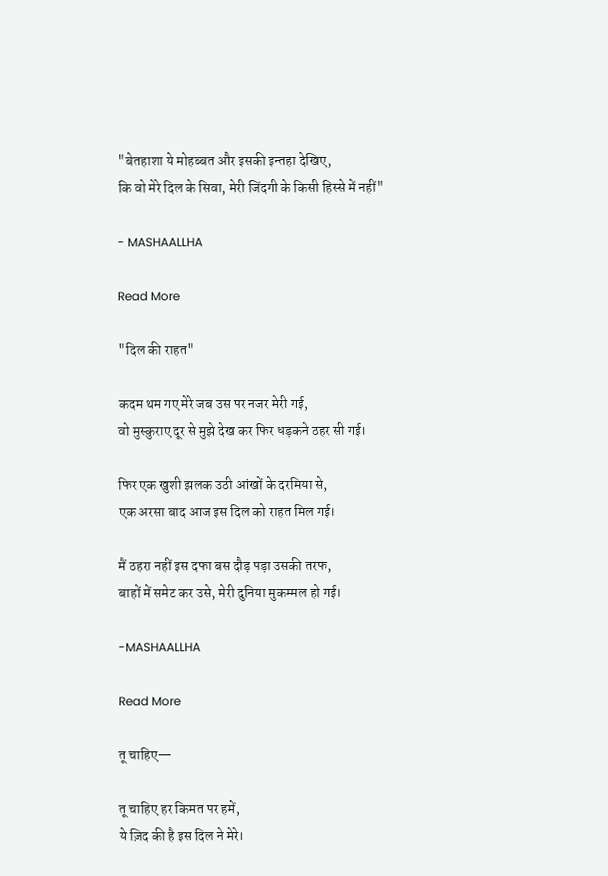"बेतहाशा ये मोहब्बत और इसकी इन्तहा देखिए,
कि वो मेरे दिल के सिवा, मेरी जिंदगी के किसी हिस्से में नहीं"

- MASHAALLHA

Read More

"दिल की राहत"

कदम थम गए मेरे जब उस पर नजर मेरी गई,
वो मुस्कुराए दूर से मुझे देख कर फिर धड़कने ठहर सी गई।

फिर एक खुशी झलक उठी आंखों के दरमिया से,
एक अरसा बाद आज इस दिल को राहत मिल गई।

मैं ठहरा नहीं इस दफा बस दौड़ पड़ा उसकी तरफ,
बाहों में समेट कर उसे, मेरी दुनिया मुकम्मल हो गई।

-MASHAALLHA

Read More

तू चाहिए—

तू चाहिए हर किमत पर हमें,
ये ज़िद की है इस दिल ने मेरे।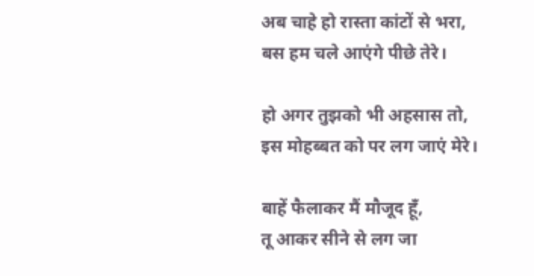अब चाहे हो रास्ता कांटों से भरा,
बस हम चले आएंगे पीछे तेरे।

हो अगर तुझको भी अहसास तो,
इस मोहब्बत को पर लग जाएं मेरे।

बाहें फैलाकर मैं मौजूद हूँ,
तू आकर सीने से लग जा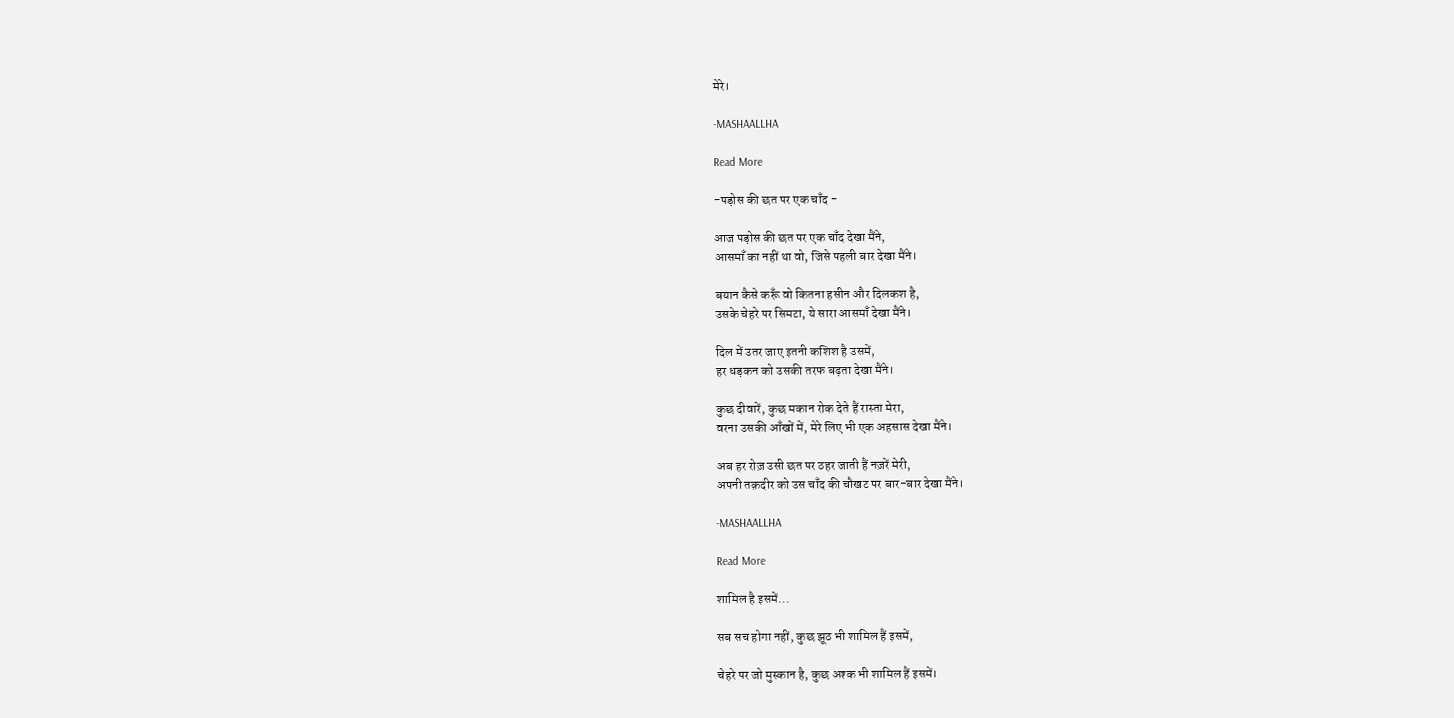मेरे।

-MASHAALLHA

Read More

-पड़ोस की छत पर एक चाँद -

आज पड़ोस की छत पर एक चाँद देखा मैंने,
आसमाँ का नहीं था वो, जिसे पहली बार देखा मैंने।

बयान कैसे करूँ वो कितना हसीन और दिलकश है,
उसके चेहरे पर सिमटा, ये सारा आसमाँ देखा मैंने।

दिल में उतर जाए इतनी कशिश है उसमें,
हर धड़कन को उसकी तरफ बढ़ता देखा मैंने।

कुछ दीवारें, कुछ मकान रोक देते हैं रास्ता मेरा,
वरना उसकी आँखों में, मेरे लिए भी एक अहसास देखा मैंने।

अब हर रोज़ उसी छत पर ठहर जाती हैं नज़रें मेरी,
अपनी तक़दीर को उस चाँद की चौखट पर बार-बार देखा मैंने।

-MASHAALLHA

Read More

शामिल है इसमें...

सब सच होगा नहीं, कुछ झूठ भी शामिल हैं इसमें,

चेहरे पर जो मुस्कान है, कुछ अश्क भी शामिल हैं इसमें।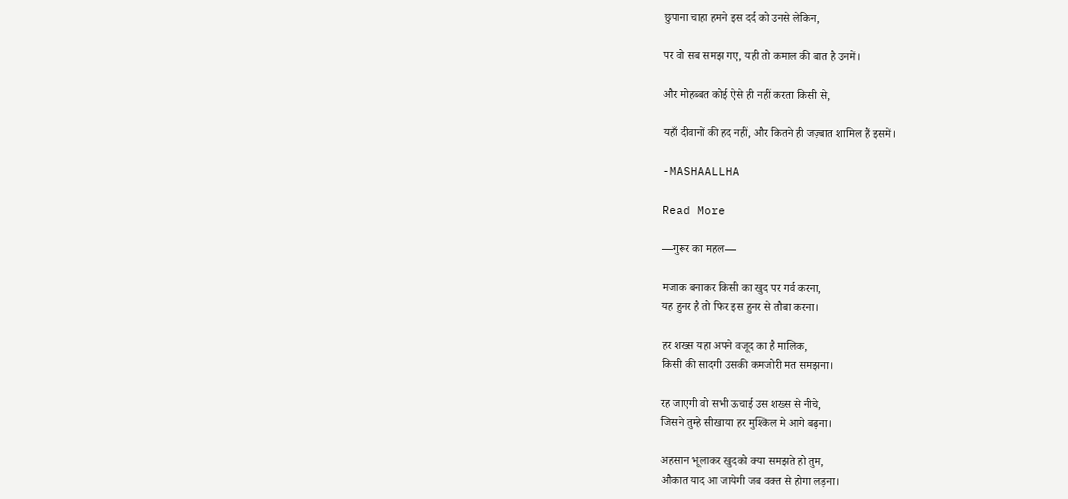छुपाना चाहा हमने इस दर्द को उनसे लेकिन,

पर वो सब समझ गए, यही तो कमाल की बात है उनमें।

और मोहब्बत कोई ऐसे ही नहीं करता किसी से,

यहाँ दीवानों की हद नहीं, और कितने ही जज़्बात शामिल हैं इसमें।

-MASHAALLHA

Read More

—गुरूर का महल—

मजाक बनाकर किसी का खुद पर गर्व करना,
यह हुनर है तो फिर इस हुनर से तौबा करना।

हर शख्स यहा अपने वजूद का है मालिक,
किसी की सादगी उसकी कमजोरी मत समझना।

रह जाएगी वो सभी ऊचाई उस शख्स से नीचे,
जिसने तुम्हे सीखाया हर मुश्किल मे आगे बढ़ना।

अहसान भूलाकर खुदको क्या समझते हो तुम,
औकात याद आ जायेगी जब वक्त से होगा लड़ना।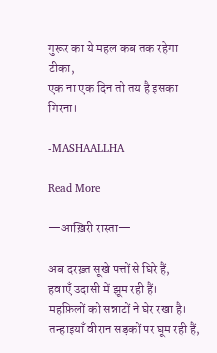गुरूर का ये महल कब तक रहेगा टीका,
एक ना एक दिन तो तय है इसका गिरना।

-MASHAALLHA

Read More

—आख़िरी रास्ता—

अब दरख़्त सूखे पत्तों से घिरे हैं,
हवाएँ उदासी में झूम रही हैं।
महफ़िलों को सन्नाटों ने घेर रखा है।
तन्हाइयाँ वीरान सड़कों पर घूम रही हैं,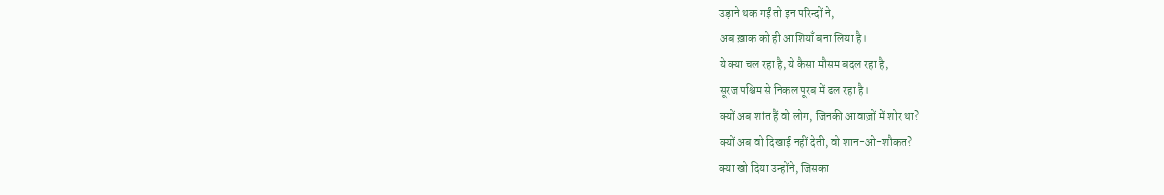उड़ाने थक गईं तो इन परिन्दों ने,
अब ख़ाक को ही आशियाँ बना लिया है।
ये क्या चल रहा है, ये कैसा मौसम बदल रहा है,
सूरज पश्चिम से निकल पूरब में ढल रहा है।
क्यों अब शांत हैं वो लोग, जिनकी आवाज़ों में शोर था?
क्यों अब वो दिखाई नहीं देती, वो शान-ओ-शौकत?
क्या खो दिया उन्होंने, जिसका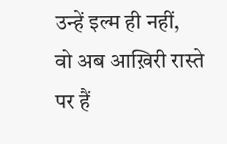उन्हें इल्म ही नहीं,
वो अब आख़िरी रास्ते पर हैं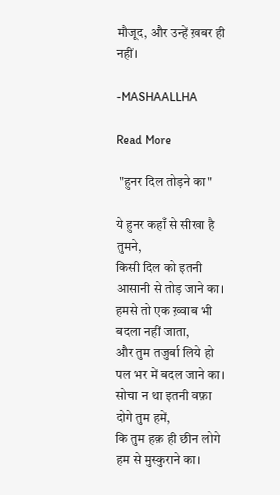मौजूद, और उन्हें ख़बर ही नहीं।

-MASHAALLHA

Read More

 "हुनर दिल तोड़ने का"

ये हुनर कहाँ से सीखा है तुमने,
किसी दिल को इतनी आसानी से तोड़ जाने का।
हमसे तो एक ख़्वाब भी बदला नहीं जाता,
और तुम तजुर्बा लिये हो पल भर में बदल जाने का।
सोचा न था इतनी वफ़ा दोगे तुम हमें,
कि तुम हक़ ही छीन लोगे हम से मुस्कुराने का।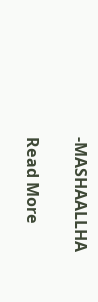-MASHAALLHA

Read More